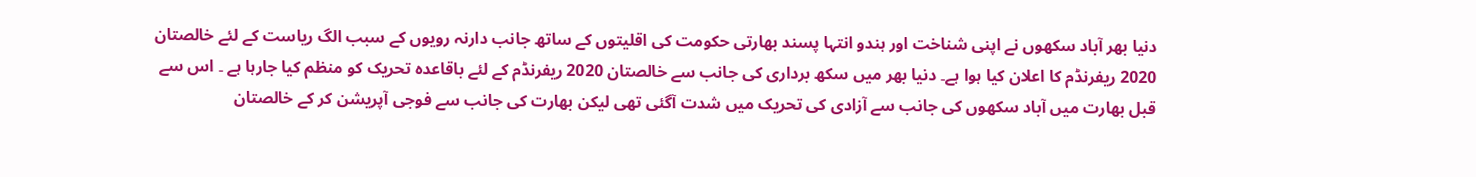دنیا بھر آباد سکھوں نے اپنی شناخت اور ہندو انتہا پسند بھارتی حکومت کی اقلیتوں کے ساتھ جانب دارنہ رویوں کے سبب الگ ریاست کے لئے خالصتان 2020 ریفرنڈم کا اعلان کیا ہوا ہے۔ دنیا بھر میں سکھ برداری کی جانب سے خالصتان 2020 ریفرنڈم کے لئے باقاعدہ تحریک کو منظم کیا جارہا ہے ۔ اس سے قبل بھارت میں آباد سکھوں کی جانب سے آزادی کی تحریک میں شدت آگئی تھی لیکن بھارت کی جانب سے فوجی آپریشن کر کے خالصتان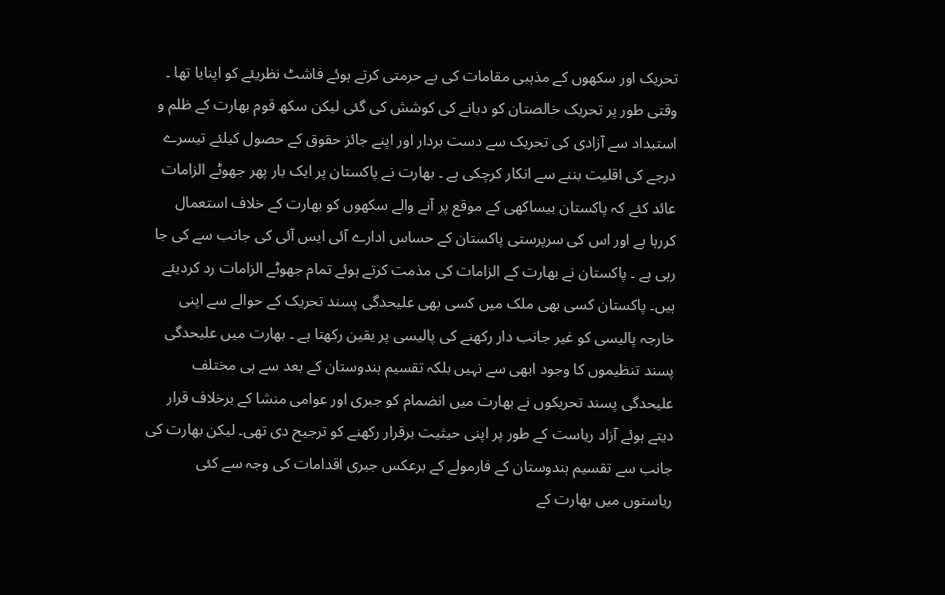تحریک اور سکھوں کے مذہبی مقامات کی بے حرمتی کرتے ہوئے فاشٹ نظریئے کو اپنایا تھا ۔ وقتی طور پر تحریک خالصتان کو دبانے کی کوشش کی گئی لیکن سکھ قوم بھارت کے ظلم و استبداد سے آزادی کی تحریک سے دست بردار اور اپنے جائز حقوق کے حصول کیلئے تیسرے درجے کی اقلیت بننے سے انکار کرچکی ہے ۔ بھارت نے پاکستان پر ایک بار پھر جھوٹے الزامات عائد کئے کہ پاکستان بیساکھی کے موقع پر آنے والے سکھوں کو بھارت کے خلاف استعمال کررہا ہے اور اس کی سرپرستی پاکستان کے حساس ادارے آئی ایس آئی کی جانب سے کی جا رہی ہے ۔ پاکستان نے بھارت کے الزامات کی مذمت کرتے ہوئے تمام جھوٹے الزامات رد کردیئے ہیں۔ پاکستان کسی بھی ملک میں کسی بھی علیحدگی پسند تحریک کے حوالے سے اپنی خارجہ پالیسی کو غیر جانب دار رکھنے کی پالیسی پر یقین رکھتا ہے ۔ بھارت میں علیحدگی پسند تنظیموں کا وجود ابھی سے نہیں بلکہ تقسیم ہندوستان کے بعد سے ہی مختلف علیحدگی پسند تحریکوں نے بھارت میں انضمام کو جبری اور عوامی منشا کے برخلاف قرار دیتے ہوئے آزاد ریاست کے طور پر اپنی حیثیت برقرار رکھنے کو ترجیح دی تھی۔ لیکن بھارت کی جانب سے تقسیم ہندوستان کے فارمولے کے برعکس جبری اقدامات کی وجہ سے کئی ریاستوں میں بھارت کے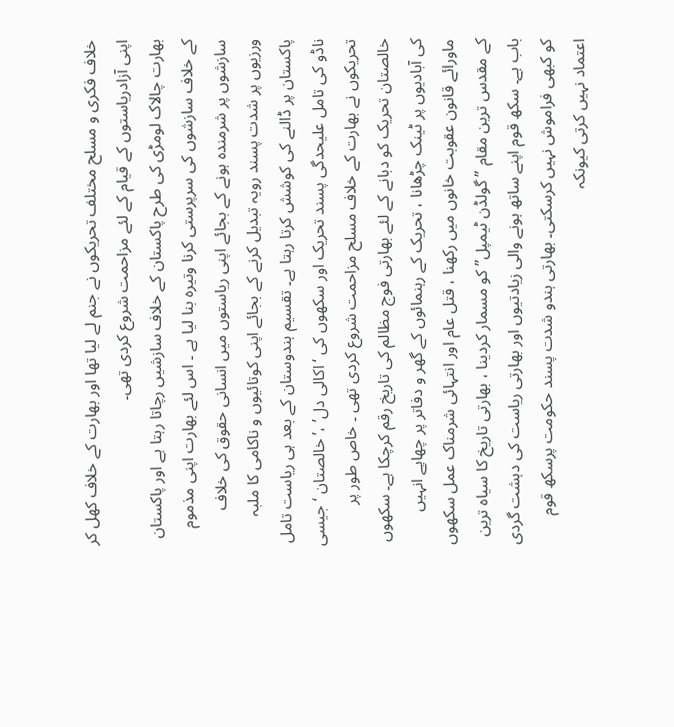خلاف فکری و مسلح مختلف تحریکوں نے جنم لے لیا تھا اور بھارت کے خلاف کھل کر اپنی آزادریاستوں کے قیام کے لئے مزاحمت شروع کردی تھی۔
بھارت چالاک لومڑی کی طرح پاکستان کے خلاف سازشیں رچاتا رہتا ہے اور پاکستان کے خلاف سازشوں کی سرپرستی کرنا وتیرہ بنا لیا ہے ۔ اس لئے بھارت اپنی مذموم سازشوں پر شرمندہ ہونے کے بجائے اپنی ریاستوں میں انسانی حقوق کی خلاف ورزیوں پر شدت پسند رویہ تبدیل کرنے کے بجائے اپنی کوتائیوں و ناکامی کا ملبہ پاکستان پر ڈالنے کی کوشش کرتا رہتا ہے۔ تقسیم ہندوستان کے بعد ہی ریاست تامل ناڈو کی تامل علیحدگی پسند تحریک اور سکھوں کی ‘اکالی دل’ ،’ خالصتان ‘ جیسی تحریکوں نے بھارت کے خلاف مسلح مزاحمت شروع کردی تھی ۔ خاص طور پر خالصتان تحریک کو دبانے کے لئے بھارتی فوج مظالم کی تاریخ رقم کرچکا ہے۔ سکھوں کی آبادیوں پر ٹینک چڑھانا ، تحریک کے رہنمائوں کے گھر و دفاتر پر چھاپے انہیں ماورائے قانون عقوبت خانوں میں رکھنا ، قتل عام اور انتہائی شرمناک عمل سکھوں کے مقدس ترین مقام ” گولڈن ٹیمپل” کو مسمار کردینا ، بھارتی تاریخ کا سیاہ ترین باب ہے۔ سکھ قوم اپنے ساتھ ہونے والی زیادتیوں اور بھارتی ریاست کی دہشت گردی کو کبھی فراموش نہیں کرسکتی۔ بھارتی ہندو شدت پسند حکومت پرسکھ قوم اعتماد نہیں کرتی کیونکہ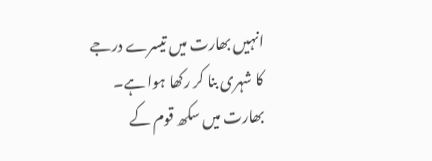انہیں بھارت میں تیسرے درجے کا شہری بنا کر رکھا ہوا ہے۔
بھارت میں سکھ قوم کے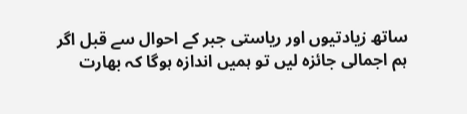ساتھ زیادتیوں اور ریاستی جبر کے احوال سے قبل اگر ہم اجمالی جائزہ لیں تو ہمیں اندازہ ہوگا کہ بھارت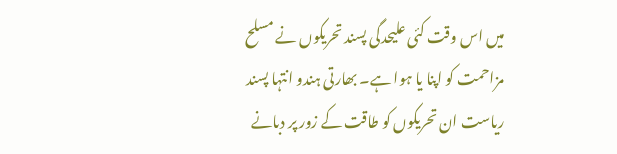میں اس وقت کئی علیحدگی پسند تحریکوں نے مسلح مزاحمت کو اپنا یا ہوا ہے۔ بھارتی ہندو انتہا پسند ریاست ان تحریکوں کو طاقت کے زور پر دبانے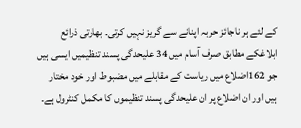کے لئے ہر ناجائز حربہ اپنانے سے گریز نہیں کرتی۔ بھارتی ذرائع ابلاغکے مطابق صرف آسام میں 34 علیحدگی پسند تنظیمیں ایسی ہیں جو 162اضلاع میں ریاست کے مقابلے میں مضبوط اور خود مختار ہیں اور ان اضلاع پر ان علیحدگی پسند تنظیموں کا مکمل کنٹرول ہے۔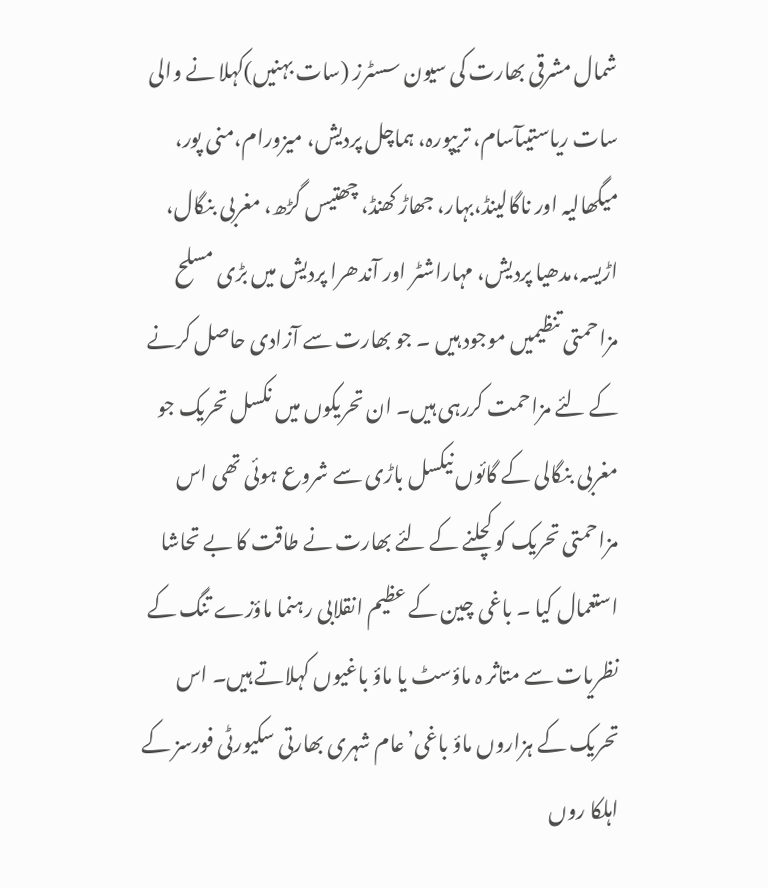شمال مشرقی بھارت کی سیون سسٹرز (سات بہنیں)کہلا نے والی سات ریاستیںآسام، تریپورہ، ہماچل پردیش، میزورام،منی پور، میگھالیہ اور ناگالینڈ،بہار، جھاڑ کھنڈ، چھتیس گڑھ، مغربی بنگال، اڑیسہ،مدھیا پردیش، مہاراشٹر اور آندھرا پردیش میں بڑی مسلح مزاحمتی تنظیمیں موجود ہیں ۔ جو بھارت سے آزادی حاصل کرنے کے لئے مزاحمت کررہی ہیں۔ ان تحریکوں میں نکسل تحریک جو مغربی بنگالی کے گائوں نیکسل باڑی سے شروع ہوئی تھی اس مزاحمتی تحریک کو کچلنے کے لئے بھارت نے طاقت کا بے تحاشا استعمال کیا ۔ باغی چین کے عظیم انقلابی رہنما ماؤزے تنگ کے نظریات سے متاثر ہ ماؤسٹ یا ماؤ باغیوں کہلاتے ہیں۔ اس تحریک کے ہزاروں ماؤ باغی’عام شہری بھارتی سکیورٹی فورسز کے اہلکا روں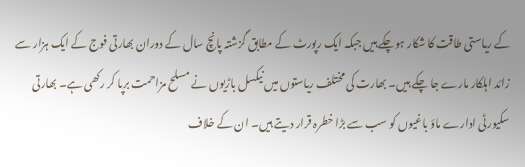کے ریاستی طاقت کا شکار ہوچکے ہیں جبکہ ایک رپورٹ کے مطابق گزشتہ پانچ سال کے دوران بھارتی فوج کے ایک ہزار سے زائد اہلکار مارے جا چکے ہیں۔ بھارت کی مختلف ریاستوں میں نیکسل باڑیوں نے مسلح مزاحمت برپا کر رکھی ہے۔ بھارتی سکیورٹی ادارے ماؤ باغیوں کو سب سے بڑا خطرہ قرار دیتے ہیں۔ ان کے خلاف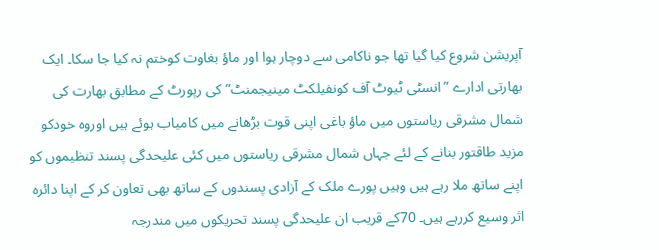آپریشن شروع کیا گیا تھا جو ناکامی سے دوچار ہوا اور ماؤ بغاوت کوختم نہ کیا جا سکا۔ ایک بھارتی ادارے ”انسٹی ٹیوٹ آف کونفیلکٹ مینیجمنٹ”کی رپورٹ کے مطابق بھارت کی شمال مشرقی ریاستوں میں ماؤ باغی اپنی قوت بڑھانے میں کامیاب ہوئے ہیں اوروہ خودکو مزید طاقتور بنانے کے لئے جہاں شمال مشرقی ریاستوں میں کئی علیحدگی پسند تنظیموں کو اپنے ساتھ ملا رہے ہیں وہیں پورے ملک کے آزادی پسندوں کے ساتھ بھی تعاون کر کے اپنا دائرہ اثر وسیع کررہے ہیں۔ 70کے قریب ان علیحدگی پسند تحریکوں میں مندرجہ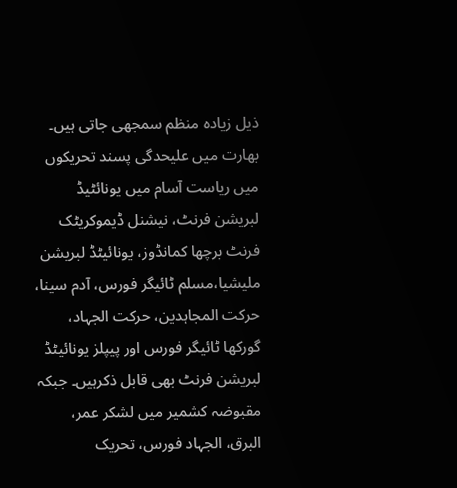ذیل زیادہ منظم سمجھی جاتی ہیں۔
بھارت میں علیحدگی پسند تحریکوں میں ریاست آسام میں یونائٹیڈ لبریشن فرنٹ، نیشنل ڈیموکریٹک فرنٹ برچھا کمانڈوز، یونائیٹڈ لبریشن ملیشیا،مسلم ٹائیگر فورس، آدم سینا، حرکت المجاہدین، حرکت الجہاد، گورکھا ٹائیگر فورس اور پیپلز یونائیٹڈ لبریشن فرنٹ بھی قابل ذکرہیں۔ جبکہ مقبوضہ کشمیر میں لشکر عمر، البرق، الجہاد فورس، تحریک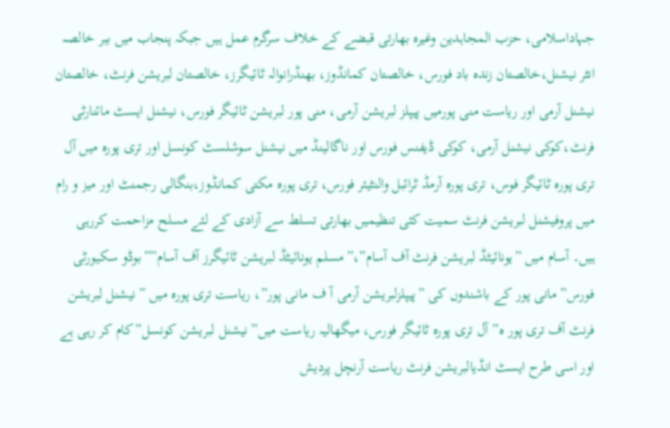جہاداسلامی، حزب المجاہدین وغیرہ بھارتی قبضے کے خلاف سرگرم عمل ہیں جبکہ پنجاب میں ببر خالصہ انٹر نیشنل،خالصتان زندہ باد فورس، خالصتان کمانڈوز، بھنڈرانوالہ ٹائیگرز، خالصتان لبریشن فرنٹ، خالصتان نیشنل آرمی اور ریاست منی پورمیں پیپلز لبریشن آرمی، منی پور لبریشن ٹائیگر فورس، نیشنل ایسٹ مائنارٹی فرنٹ،کوکی نیشنل آرمی، کوکی ڈیفنس فورس اور ناگالینڈ میں نیشنل سوشلسٹ کونسل اور تری پورہ میں آل تری پورہ ٹائیگر فوس، تری پورہ آرمڈ ٹرائبل والنٹیئر فورس، تری پورہ مکتی کمانڈوز،بنگالی رجمنٹ اور میز و رام میں پروفیشنل لبریشن فرنٹ سمیت کئی تنظیمیں بھارتی تسلط سے آزادی کے لئے مسلح مزاحمت کررہی ہیں۔ آسام میں ”یونائیٹڈ لبریشن فرنٹ آف آسام”،”مسلم یونائیٹڈ لبریشن ٹائیگرز آف آسام””بوڈو سکیورٹی فورس” مانی پور کے باشندوں کی ”پیپلزلبریشن آرمی آ ف مانی پور”، ریاست تری پورہ میں ”نیشنل لبریشن فرنٹ آف تری پور ہ”آل تری پورہ ٹائیگر فورس، میگھالیہ ریاست میں”نیشنل لبریشن کونسل”کام کر رہی ہے اور اسی طرح ایسٹ انڈیالبریشن فرنٹ ریاست آرنچل پردیش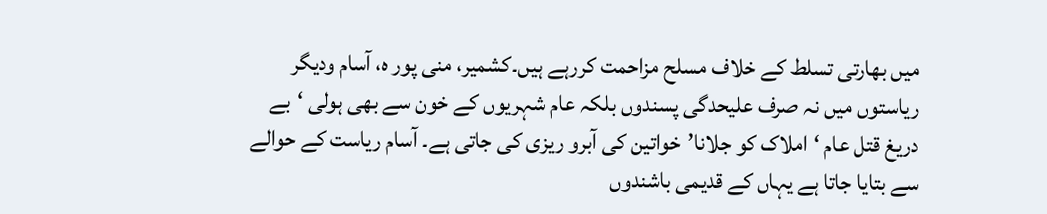میں بھارتی تسلط کے خلاف مسلح مزاحمت کررہے ہیں۔کشمیر، منی پور ہ، آسام ودیگر ریاستوں میں نہ صرف علیحدگی پسندوں بلکہ عام شہریوں کے خون سے بھی ہولی ‘بے دریغ قتل عام ‘املاک کو جلانا’خواتین کی آبرو ریزی کی جاتی ہے۔ آسام ریاست کے حوالے سے بتایا جاتا ہے یہاں کے قدیمی باشندوں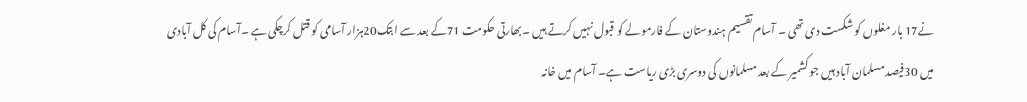نے17 بار مغلوں کو شکست دی تھی ۔ آسام تقسیم ہندوستان کے فارمولے کو قبول نہیں کرتے ہیں ۔بھارتی حکومت 71کے بعد سے ابتک20ہزار آسامی کو قتل کرچکی ہے ۔آسام کی کل آبادی میں 30فیصد مسلمان آباد ہیں جو کشمیر کے بعد مسلمانوں کی دوسری بڑی ریاست ہے۔ آسام میں خانہ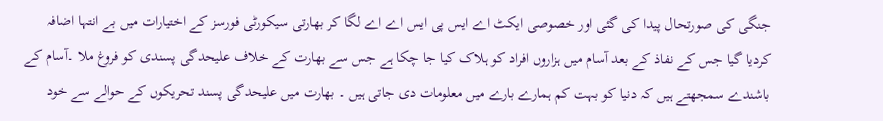جنگی کی صورتحال پیدا کی گئی اور خصوصی ایکٹ اے ایس پی ایس اے اے لگا کر بھارتی سیکورٹی فورسز کے اختیارات میں بے انتہا اضافہ کردیا گیا جس کے نفاذ کے بعد آسام میں ہزاروں افراد کو ہلاک کیا جا چکا ہے جس سے بھارت کے خلاف علیحدگی پسندی کو فروغ ملا ۔آسام کے باشندے سمجھتے ہیں کہ دنیا کو بہت کم ہمارے بارے میں معلومات دی جاتی ہیں ۔ بھارت میں علیحدگی پسند تحریکوں کے حوالے سے خود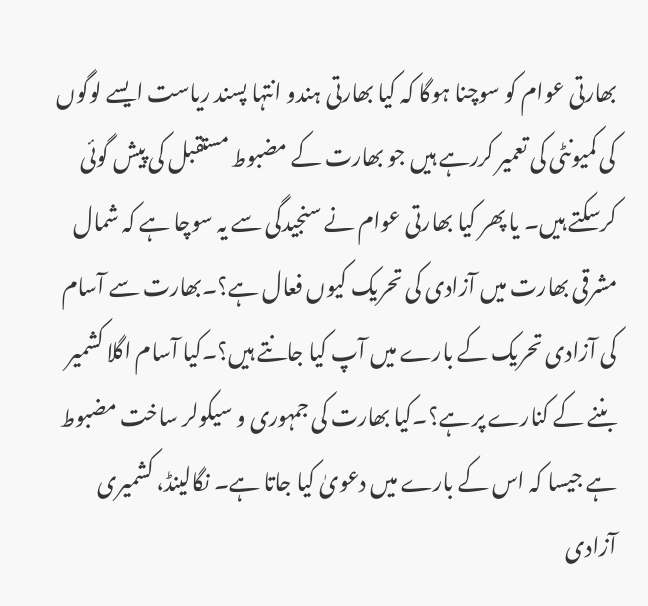بھارتی عوام کو سوچنا ہوگا کہ کیا بھارتی ہندو انتہا پسند ریاست ایسے لوگوں کی کمیونٹی کی تعمیر کررہے ہیں جو بھارت کے مضبوط مستقبل کی پیش گوئی کرسکتے ہیں۔ یا پھر کیا بھارتی عوام نے سنجیدگی سے یہ سوچا ہے کہ شمال مشرقی بھارت میں آزادی کی تحریک کیوں فعال ہے؟۔بھارت سے آسام کی آزادی تحریک کے بارے میں آپ کیا جانتے ہیں؟۔کیا آسام اگلا کشمیر بننے کے کنارے پر ہے؟۔کیا بھارت کی جمہوری و سیکولر ساخت مضبوط ہے جیسا کہ اس کے بارے میں دعویٰ کیا جاتا ہے۔ نگالینڈ، کشمیری آزادی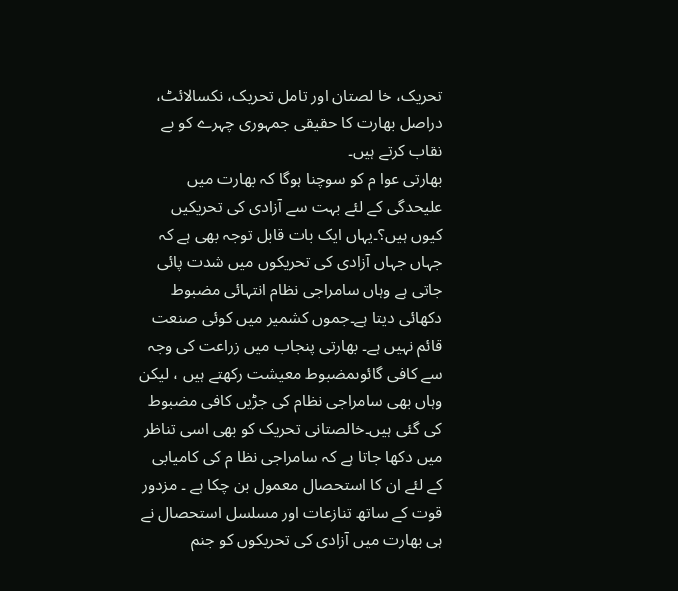تحریک، خا لصتان اور تامل تحریک، نکسالائٹ، دراصل بھارت کا حقیقی جمہوری چہرے کو بے نقاب کرتے ہیں۔
بھارتی عوا م کو سوچنا ہوگا کہ بھارت میں علیحدگی کے لئے بہت سے آزادی کی تحریکیں کیوں ہیں؟۔یہاں ایک بات قابل توجہ بھی ہے کہ جہاں جہاں آزادی کی تحریکوں میں شدت پائی جاتی ہے وہاں سامراجی نظام انتہائی مضبوط دکھائی دیتا ہے۔جموں کشمیر میں کوئی صنعت قائم نہیں ہے۔ بھارتی پنجاب میں زراعت کی وجہ سے کافی گائوںمضبوط معیشت رکھتے ہیں ، لیکن وہاں بھی سامراجی نظام کی جڑیں کافی مضبوط کی گئی ہیں۔خالصتانی تحریک کو بھی اسی تناظر میں دکھا جاتا ہے کہ سامراجی نظا م کی کامیابی کے لئے ان کا استحصال معمول بن چکا ہے ۔ مزدور قوت کے ساتھ تنازعات اور مسلسل استحصال نے ہی بھارت میں آزادی کی تحریکوں کو جنم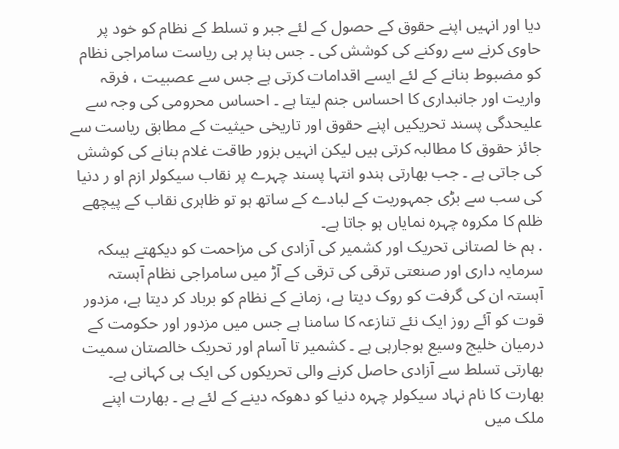دیا اور انہیں اپنے حقوق کے حصول کے لئے جبر و تسلط کے نظام کو خود پر حاوی کرنے سے روکنے کی کوشش کی ۔ جس بنا پر ہی ریاست سامراجی نظام کو مضبوط بنانے کے لئے ایسے اقدامات کرتی ہے جس سے عصبیت ، فرقہ واریت اور جانبداری کا احساس جنم لیتا ہے ۔ احساس محرومی کی وجہ سے علیحدگی پسند تحریکیں اپنے حقوق اور تاریخی حیثیت کے مطابق ریاست سے جائز حقوق کا مطالبہ کرتی ہیں لیکن انہیں بزور طاقت غلام بنانے کی کوشش کی جاتی ہے ۔ جب بھارتی ہندو انتہا پسند چہرے پر نقاب سیکولر ازم او ر دنیا کی سب سے بڑی جمہوریت کے لبادے کے ساتھ ہو تو ظاہری نقاب کے پیچھے ظلم کا مکروہ چہرہ نمایاں ہو جاتا ہے۔
. ہم خا لصتانی تحریک اور کشمیر کی آزادی کی مزاحمت کو دیکھتے ہیںکہ سرمایہ داری اور صنعتی ترقی کی ترقی کے آڑ میں سامراجی نظام آہستہ آہستہ ان کی گرفت کو روک دیتا ہے، زمانے کے نظام کو برباد کر دیتا ہے، مزدور قوت کو آئے روز ایک نئے تنازعہ کا سامنا ہے جس میں مزدور اور حکومت کے درمیان خلیج وسیع ہوجارہی ہے ۔ کشمیر تا آسام اور تحریک خالصتان سمیت بھارتی تسلط سے آزادی حاصل کرنے والی تحریکوں کی ایک ہی کہانی ہے۔ بھارت کا نام نہاد سیکولر چہرہ دنیا کو دھوکہ دینے کے لئے ہے ۔ بھارت اپنے ملک میں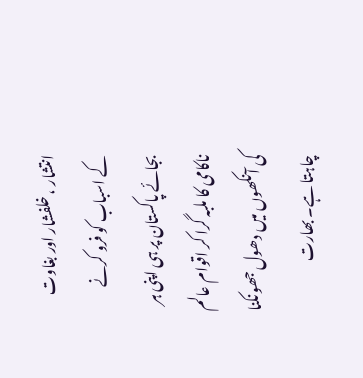انتشار ، خلفشار اور بغاوت کے اسباب کو فرو کرنے بجائے پاکستان پر ہی اپنی ہر ناکامی کا ملبہ گرا کر اقوام عالم کی آنکھوں میں دھول جھونکنا چاہتا ہے۔ بھارت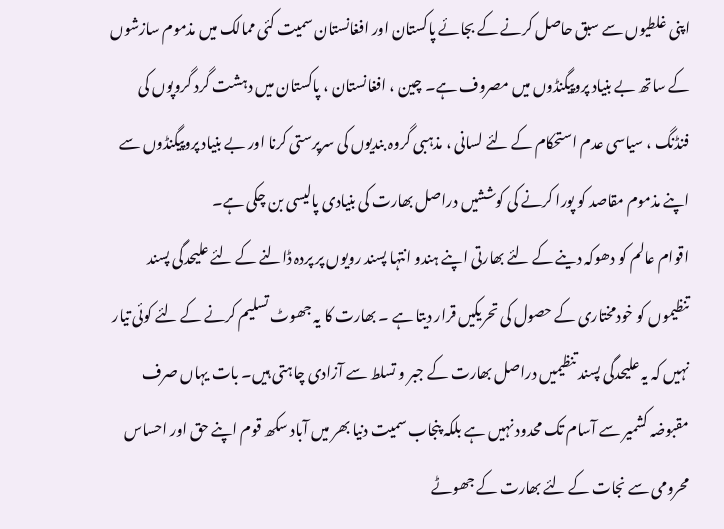اپنی غلطیوں سے سبق حاصل کرنے کے بجائے پاکستان اور افغانستان سمیت کئی ممالک میں مذموم سازشوں کے ساتھ بے بنیاد پروپیگنڈوں میں مصروف ہے۔ چین ، افغانستان ، پاکستان میں دہشت گرد گروپوں کی فنڈنگ ، سیاسی عدم استحکام کے لئے لسانی ، مذہبی گروہ بندیوں کی سرپرستی کرنا اور بے بنیاد پروپیگنڈوں سے اپنے مذموم مقاصد کو پورا کرنے کی کوششیں دراصل بھارت کی بنیادی پالیسی بن چکی ہے۔
اقوام عالم کو دھوکہ دینے کے لئے بھارتی اپنے ہندو انتہا پسند رویوں پر پردہ ڈالنے کے لئے علیحدگی پسند تنظیموں کو خودمختاری کے حصول کی تحریکیں قرار دیتا ہے ۔ بھارت کا یہ جھوٹ تسلیم کرنے کے لئے کوئی تیار نہیں کہ یہ علیحدگی پسند تنظیمیں دراصل بھارت کے جبر و تسلط سے آزادی چاہتی ہیں۔ بات یہاں صرف مقبوضہ کشمیر سے آسام تک محدود نہیں ہے بلکہ پنجاب سمیت دنیا بھر میں آباد سکھ قوم اپنے حق اور احساس محرومی سے نجات کے لئے بھارت کے جھوٹے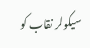سیکولر نقاب کو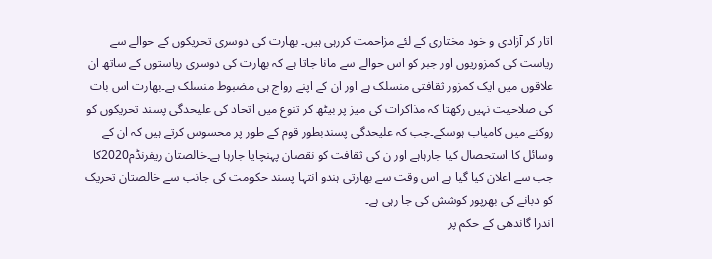اتار کر آزادی و خود مختاری کے لئے مزاحمت کررہی ہیں۔ بھارت کی دوسری تحریکوں کے حوالے سے ریاست کی کمزوریوں اور جبر کو اس حوالے سے مانا جاتا ہے کہ بھارت کی دوسری ریاستوں کے ساتھ ان علاقوں میں ایک کمزور ثقافتی منسلک ہے اور ان کے اپنے رواج ہی مضبوط منسلک ہے۔بھارت اس بات کی صلاحیت نہیں رکھتا کہ مذاکرات کی میز پر بیٹھ کر تنوع میں اتحاد کی علیحدگی پسند تحریکوں کو روکنے میں کامیاب ہوسکے۔جب کہ علیحدگی پسندبطور قوم کے طور پر محسوس کرتے ہیں کہ ان کے وسائل کا استحصال کیا جارہاہے اور ن کی ثقافت کو نقصان پہنچایا جارہا ہے۔خالصتان ریفرنڈم2020کا جب سے اعلان کیا گیا ہے اس وقت سے بھارتی ہندو انتہا پسند حکومت کی جانب سے خالصتان تحریک کو دبانے کی بھرپور کوشش کی جا رہی ہے۔
اندرا گاندھی کے حکم پر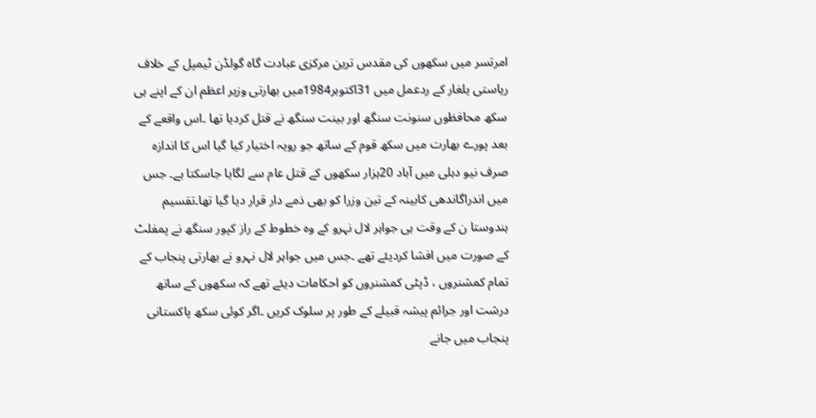امرتسر میں سکھوں کی مقدس ترین مرکزی عبادت گاہ گولڈن ٹیمپل کے خلاف ریاستی یلغار کے ردعمل میں 31اکتوبر1984میں بھارتی وزیر اعظم ان کے اپنے ہی سکھ محافظوں سنونت سنگھ اور بینت سنگھ نے قتل کردیا تھا ۔اس واقعے کے بعد پورے بھارت میں سکھ قوم کے ساتھ جو رویہ اختیار کیا گیا اس کا اندازہ صرف نیو دہلی میں آباد 20ہزار سکھوں کے قتل عام سے لگایا جاسکتا ہے۔ جس میں اندراگاندھی کابینہ کے تین وزرا کو بھی ذمے دار قرار دیا گیا تھا۔تقسیم ہندوستا ن کے وقت ہی جواہر لال نہرو کے وہ خطوط کے راز کپور سنگھ نے پمفلٹ کے صورت میں افشا کردیئے تھے ۔جس میں جواہر لال نہرو نے بھارتی پنجاب کے تمام کمشنروں ، ڈپٹی کمشنروں کو احکامات دیئے تھے کہ سکھوں کے ساتھ درشت اور جرائم پیشہ قبیلے کے طور پر سلوک کریں ۔اگر کوئی سکھ پاکستانی پنجاب میں جانے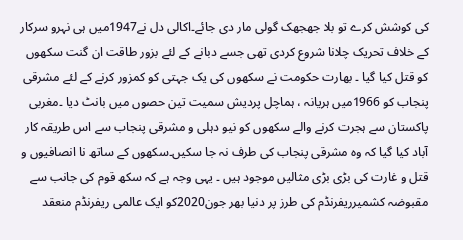کی کوشش کرے تو بلا جھجھک گولی مار دی جائے۔اکالی دل نے1947میں ہی نہرو سرکار کے خلاف تحریک چلانا شروع کردی تھی جسے دبانے کے لئے بزور طاقت ان گنت سکھوں کو قتل کیا گیا ۔ بھارت حکومت نے سکھوں کی یک جہتی کو کمزور کرنے کے لئے مشرقی پنجاب کو 1966میں ہریانہ ، ہماچل پردیش سمیت تین حصوں میں بانٹ دیا ۔مغربی پاکستان سے ہجرت کرنے والے سکھوں کو نیو دہلی و مشرقی پنجاب سے اس طریقہ کار آباد کیا گیا کہ وہ مشرقی پنجاب کی طرف نہ جا سکیں۔سکھوں کے ساتھ نا انصافیوں و قتل و غارت کی بڑی بڑی مثالیں موجود ہیں ۔ یہی وجہ ہے کہ سکھ قوم کی جانب سے مقبوضہ کشمیرریفرنڈم کی طرز پر دنیا بھر جون2020کو ایک عالمی ریفرنڈم منعقد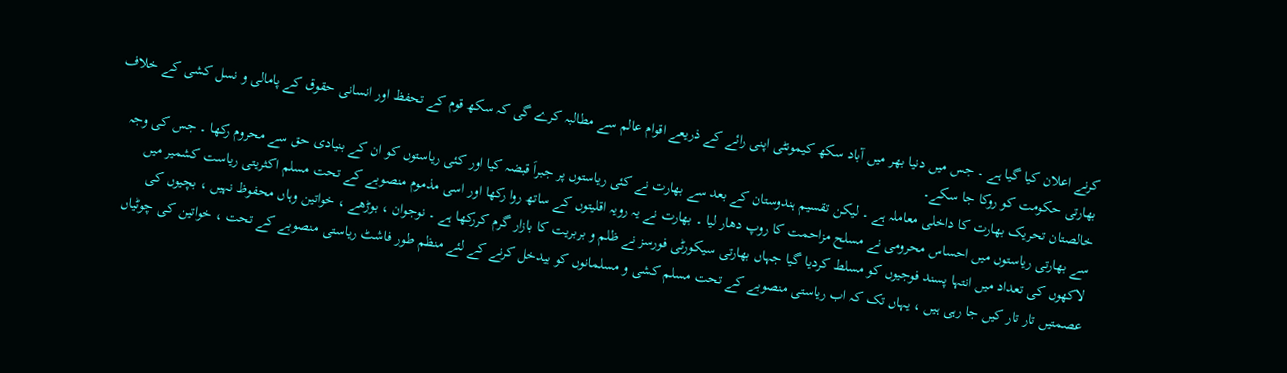کرنے اعلان کیا گیا ہے ۔ جس میں دنیا بھر میں آباد سکھ کیمونٹی اپنی رائے کے ذریعے اقوام عالم سے مطالبہ کرے گی کہ سکھ قوم کے تحفظ اور انسانی حقوق کے پامالی و نسل کشی کے خلاف بھارتی حکومت کو روکا جا سکے۔
خالصتان تحریک بھارت کا داخلی معاملہ ہے ۔ لیکن تقسیم ہندوستان کے بعد سے بھارت نے کئی ریاستوں پر جبراَ قبضہ کیا اور کئی ریاستوں کو ان کے بنیادی حق سے محروم رکھا ۔ جس کی وجہ سے بھارتی ریاستوں میں احساس محرومی نے مسلح مزاحمت کا روپ دھار لیا ۔ بھارت نے یہ رویہ اقلیتوں کے ساتھ روا رکھا اور اسی مذموم منصوبے کے تحت مسلم اکثریتی ریاست کشمیر میں لاکھوں کی تعداد میں انتہا پسند فوجیوں کو مسلط کردیا گیا جہاں بھارتی سیکورٹی فورسز نے ظلم و بربریت کا بازار گرم کررکھا ہے ۔ نوجوان ، بوڑھے ، خواتین وہاں محفوظ نہیں ، بچیوں کی عصمتیں تار تار کیں جا رہی ہیں ، یہاں تک کہ اب ریاستی منصوبے کے تحت مسلم کشی و مسلمانوں کو بیدخل کرنے کے لئے منظم طور فاشٹ ریاستی منصوبے کے تحت ، خواتین کی چوٹیاں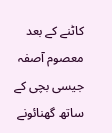کاٹنے کے بعد معصوم آصفہ جیسی بچی کے ساتھ گھنائونے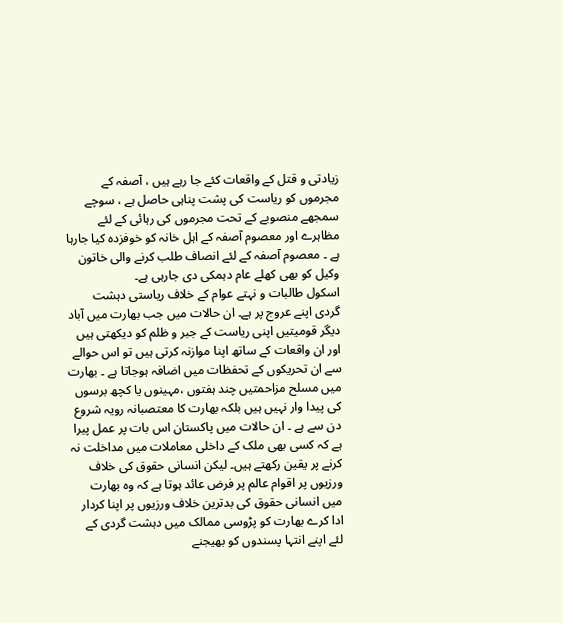زیادتی و قتل کے واقعات کئے جا رہے ہیں ، آصفہ کے مجرموں کو ریاست کی پشت پناہی حاصل ہے ، سوچے سمجھے منصوبے کے تحت مجرموں کی رہائی کے لئے مظاہرے اور معصوم آصفہ کے اہل خانہ کو خوفزدہ کیا جارہا ہے ۔ معصوم آصفہ کے لئے انصاف طلب کرنے والی خاتون وکیل کو بھی کھلے عام دہمکی دی جارہی ہے۔
اسکول طالبات و نہتے عوام کے خلاف ریاستی دہشت گردی اپنے عروج پر ہے۔ ان حالات میں جب بھارت میں آباد دیگر قومیتیں اپنی ریاست کے جبر و ظلم کو دیکھتی ہیں اور ان واقعات کے ساتھ اپنا موازنہ کرتی ہیں تو اس حوالے سے ان تحریکوں کے تحفظات میں اضافہ ہوجاتا ہے ۔ بھارت میں مسلح مزاحمتیں چند ہفتوں ،مہینوں یا کچھ برسوں کی پیدا وار نہیں ہیں بلکہ بھارت کا معتصبانہ رویہ شروع دن سے ہے ۔ ان حالات میں پاکستان اس بات پر عمل پیرا ہے کہ کسی بھی ملک کے داخلی معاملات میں مداخلت نہ کرنے پر یقین رکھتے ہیں۔ لیکن انسانی حقوق کی خلاف ورزیوں پر اقوام عالم پر فرض عائد ہوتا ہے کہ وہ بھارت میں انسانی حقوق کی بدترین خلاف ورزیوں پر اپنا کردار ادا کرے بھارت کو پڑوسی ممالک میں دہشت گردی کے لئے اپنے انتہا پسندوں کو بھیجنے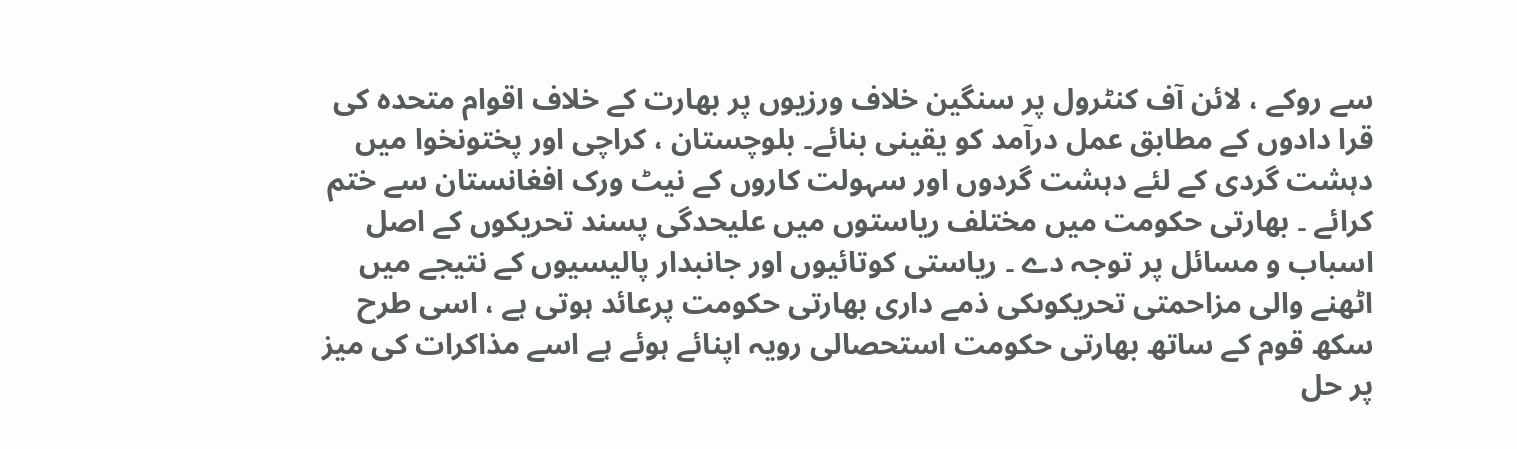سے روکے ، لائن آف کنٹرول پر سنگین خلاف ورزیوں پر بھارت کے خلاف اقوام متحدہ کی قرا دادوں کے مطابق عمل درآمد کو یقینی بنائے۔ بلوچستان ، کراچی اور پختونخوا میں دہشت گردی کے لئے دہشت گردوں اور سہولت کاروں کے نیٹ ورک افغانستان سے ختم کرائے ۔ بھارتی حکومت میں مختلف ریاستوں میں علیحدگی پسند تحریکوں کے اصل اسباب و مسائل پر توجہ دے ۔ ریاستی کوتائیوں اور جانبدار پالیسیوں کے نتیجے میں اٹھنے والی مزاحمتی تحریکوںکی ذمے داری بھارتی حکومت پرعائد ہوتی ہے ، اسی طرح سکھ قوم کے ساتھ بھارتی حکومت استحصالی رویہ اپنائے ہوئے ہے اسے مذاکرات کی میز پر حل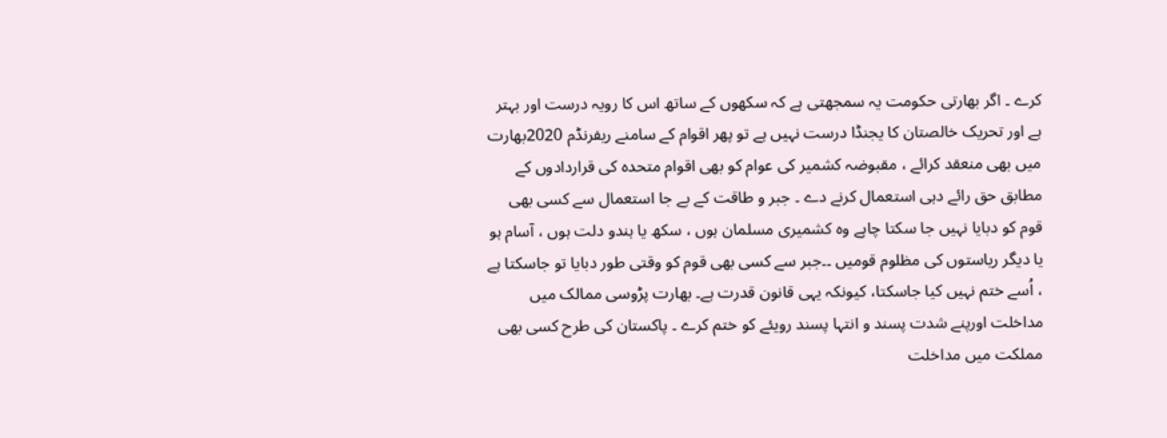کرے ۔ اگر بھارتی حکومت یہ سمجھتی ہے کہ سکھوں کے ساتھ اس کا رویہ درست اور بہتر ہے اور تحریک خالصتان کا یجنڈا درست نہیں ہے تو پھر اقوام کے سامنے ریفرنڈم 2020بھارت میں بھی منعقد کرائے ، مقبوضہ کشمیر کی عوام کو بھی اقوام متحدہ کی قراردادوں کے مطابق حق رائے دہی استعمال کرنے دے ۔ جبر و طاقت کے بے جا استعمال سے کسی بھی قوم کو دبایا نہیں جا سکتا چاہے وہ کشمیری مسلمان ہوں ، سکھ یا ہندو دلت ہوں ، آسام ہو یا دیگر ریاستوں کی مظلوم قومیں ۔۔جبر سے کسی بھی قوم کو وقتی طور دبایا تو جاسکتا ہے ، اُسے ختم نہیں کیا جاسکتا، کیونکہ یہی قانون قدرت ہے۔ بھارت پڑوسی ممالک میں مداخلت اورپنے شدت پسند و انتہا پسند رویئے کو ختم کرے ۔ پاکستان کی طرح کسی بھی مملکت میں مداخلت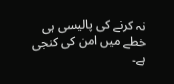نہ کرنے کی پالیسی ہی خطے میں امن کی کنجی ہے۔